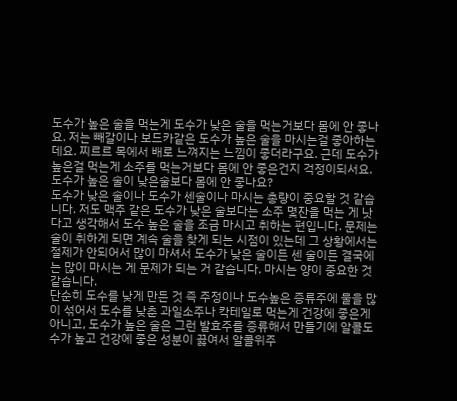도수가 높은 술을 먹는게 도수가 낮은 술을 먹는거보다 몸에 안 좋나요. 저는 빼갈이나 보드카같은 도수가 높은 술을 마시는걸 좋아하는데요. 찌르르 목에서 배로 느껴지는 느낌이 좋더라구요. 근데 도수가 높은걸 먹는게 소주를 먹는거보다 몸에 안 좋은건지 걱정이되서요. 도수가 높은 술이 낮은술보다 몸에 안 좋나요?
도수가 낮은 술이나 도수가 센술이나 마시는 총량이 중요할 것 같습니다. 저도 맥주 같은 도수가 낮은 술보다는 소주 몇잔을 먹는 게 낫다고 생각해서 도수 높은 술을 조금 마시고 취하는 편입니다. 문제는 술이 취하게 되면 계속 술을 찾게 되는 시점이 있는데 그 상황에서는 절제가 안되어서 많이 마셔서 도수가 낮은 술이든 센 술이든 결국에는 많이 마시는 게 문제가 되는 거 같습니다. 마시는 양이 중요한 것 같습니다.
단순히 도수를 낮게 만든 것 즉 주정이나 도수높은 증류주에 물을 많이 섞어서 도수를 낮춘 과일소주나 칵테일로 먹는게 건강에 좋은게 아니고, 도수가 높은 술은 그런 발효주를 증류해서 만들기에 알콜도수가 높고 건강에 좋은 성분이 끓여서 알콜위주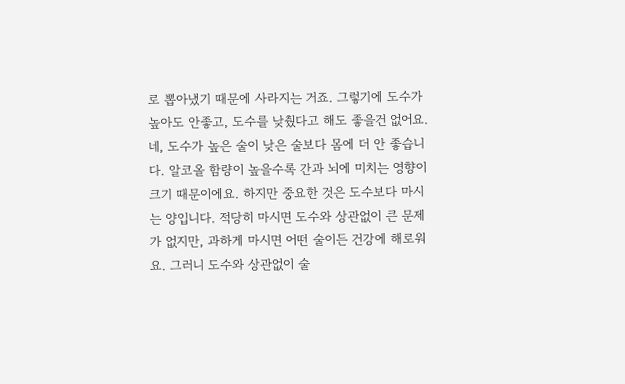로 뽑아냈기 때문에 사라지는 거죠. 그렇기에 도수가 높아도 안좋고, 도수를 낮췄다고 해도 좋을건 없어요.
네, 도수가 높은 술이 낮은 술보다 몸에 더 안 좋습니다. 알코올 함량이 높을수록 간과 뇌에 미치는 영향이 크기 때문이에요. 하지만 중요한 것은 도수보다 마시는 양입니다. 적당히 마시면 도수와 상관없이 큰 문제가 없지만, 과하게 마시면 어떤 술이든 건강에 해로워요. 그러니 도수와 상관없이 술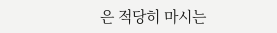은 적당히 마시는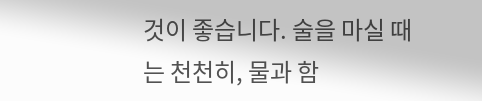것이 좋습니다. 술을 마실 때는 천천히, 물과 함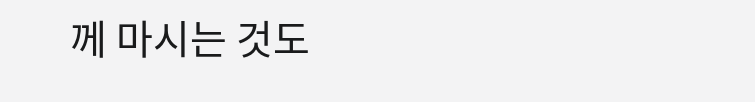께 마시는 것도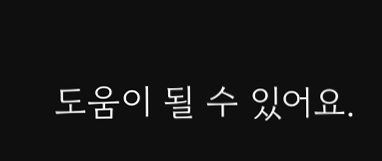도움이 될 수 있어요.